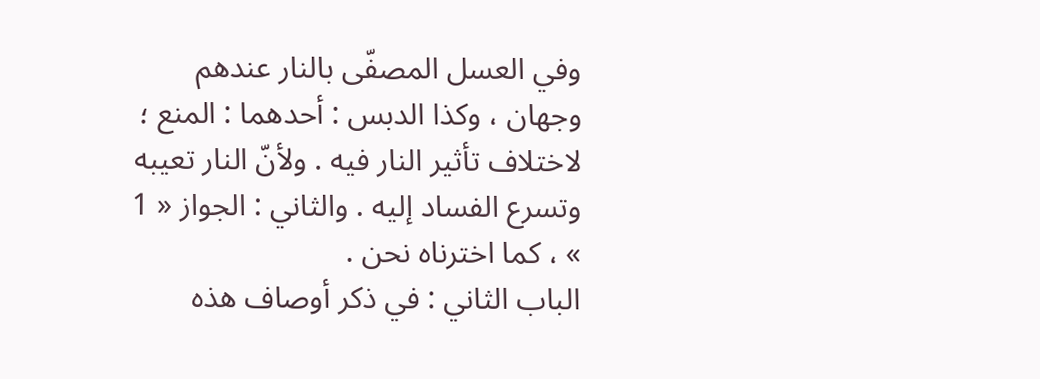وفي العسل المصفّى بالنار عندهم وجهان ، وكذا الدبس : أحدهما : المنع ؛ لاختلاف تأثير النار فيه . ولأنّ النار تعيبه وتسرع الفساد إليه . والثاني : الجواز « 1 » ، كما اخترناه نحن .
الباب الثاني : في ذكر أوصاف هذه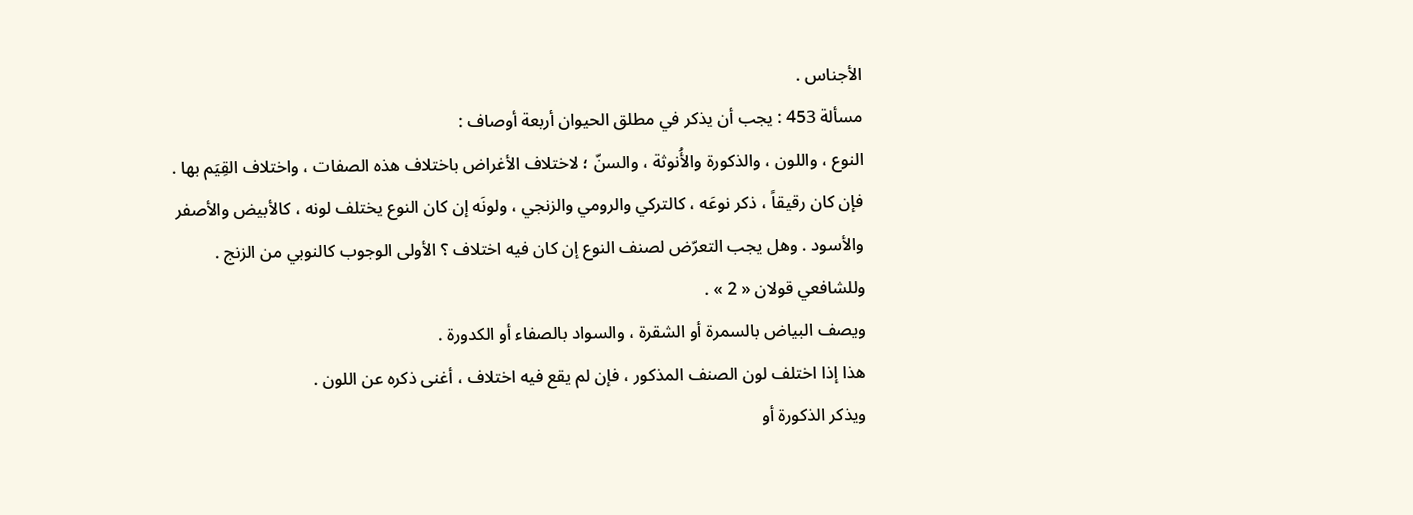الأجناس .
مسألة 453 : يجب أن يذكر في مطلق الحيوان أربعة أوصاف :
النوع ، واللون ، والذكورة والأُنوثة ، والسنّ ؛ لاختلاف الأغراض باختلاف هذه الصفات ، واختلاف القِيَم بها .
فإن كان رقيقاً ، ذكر نوعَه ، كالتركي والرومي والزنجي ، ولونَه إن كان النوع يختلف لونه ، كالأبيض والأصفر والأسود . وهل يجب التعرّض لصنف النوع إن كان فيه اختلاف ؟ الأولى الوجوب كالنوبي من الزنج .
وللشافعي قولان « 2 » .
ويصف البياض بالسمرة أو الشقرة ، والسواد بالصفاء أو الكدورة .
هذا إذا اختلف لون الصنف المذكور ، فإن لم يقع فيه اختلاف ، أغنى ذكره عن اللون .
ويذكر الذكورة أو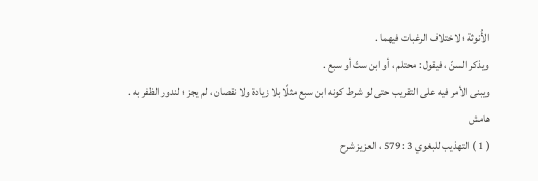الأُنوثة ؛ لاختلاف الرغبات فيهما .
ويذكر السنّ ، فيقول : محتلم ، أو ابن ستّ أو سبع .
ويبنى الأمر فيه على التقريب حتى لو شرط كونه ابن سبع مثلًا بلا زيادة ولا نقصان ، لم يجز ؛ لندور الظفر به .
هامش
( 1 ) التهذيب للبغوي 3 : 579 ، العزيز شرح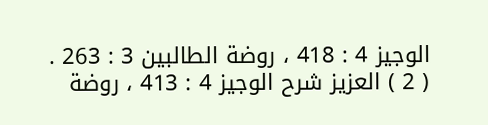الوجيز 4 : 418 ، روضة الطالبين 3 : 263 .
( 2 ) العزيز شرح الوجيز 4 : 413 ، روضة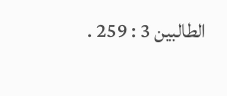الطالبين 3 : 259 .